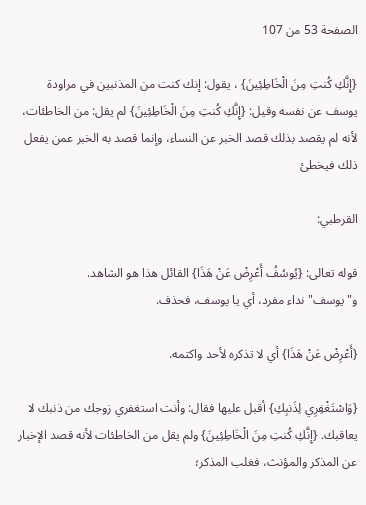الصفحة 53 من 107

{إِنَّكِ كُنتِ مِنَ الْخَاطِئِينَ} ، يقول: إنك كنت من المذنبين في مراودة يوسف عن نفسه وقيل: {إِنَّكِ كُنتِ مِنَ الْخَاطِئِينَ} لم يقل: من الخاطئات، لأنه لم يقصد بذلك قصد الخبر عن النساء، وإنما قصد به الخبر عمن يفعل ذلك فيخطئ

القرطبي:

قوله تعالى: {يُوسُفُ أَعْرِضْ عَنْ هَذَا} القائل هذا هو الشاهد. و"يوسف"نداء مفرد، أي يا يوسف، فحذف.

{أَعْرِضْ عَنْ هَذَا} أي لا تذكره لأحد واكتمه.

{وَاسْتَغْفِرِي لِذَنبِكِ} أقبل عليها فقال: وأنت استغفري زوجك من ذنبك لا يعاقبك. {إِنَّكِ كُنتِ مِنَ الْخَاطِئِينَ} ولم يقل من الخاطئات لأنه قصد الإخبار عن المذكر والمؤنث، فغلب المذكر؛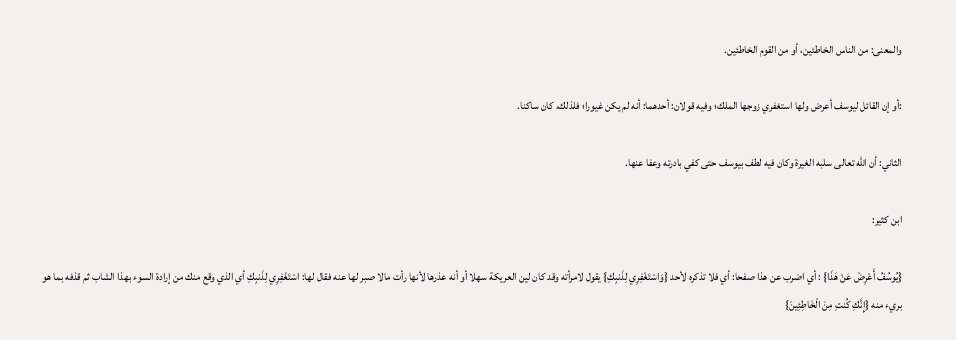والمعنى: من الناس الخاطئين، أو من القوم الخاطئين.

:أو إن القائل ليوسف أعرض ولها استغفري زوجها الملك؛ وفيه قولان: أحدهما: أنه لم يكن غيورا؛ فلذلك، كان ساكنا.

الثاني: أن الله تعالى سلبه الغيرة وكان فيه لطف بيوسف حتى كفي بادرته وعفا عنها.

ابن كثير:

{يُوسُفُ أَعْرِضْ عَنْ هَذَا} : أي اضرب عن هذا صفحا: أي فلا تذكره لأحد {وَاسْتَغْفِرِي لِذَنبِكِ} يقول لامرأته وقد كان لين العريكة سهلا أو أنه عذرها لأنها رأت مالا صبر لها عنه فقال لها: اسْتَغْفِرِي لِذَنبِكِ أي الذي وقع منك من إرادة السوء بهذا الشاب ثم قذفه بما هو بريء منه {إِنَّكِ كُنتِ مِنَ الْخَاطِئِينَ}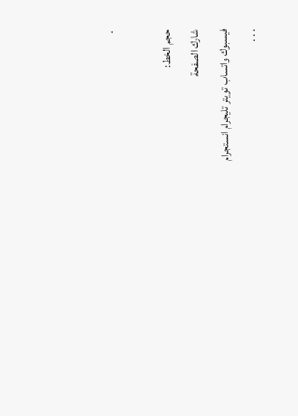.

حجم الخط:
شارك الصفحة
فيسبوك واتساب تويتر تليجرام انستجرام
. . .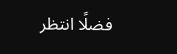فضلًا انتظر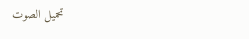تحميل الصوت